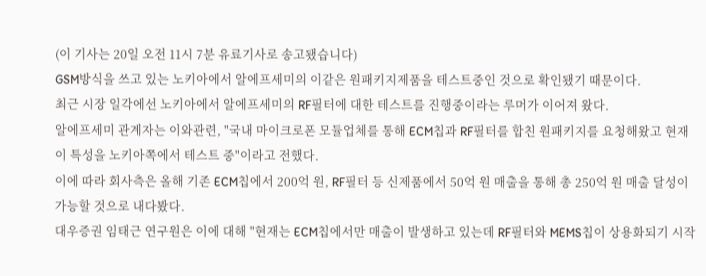(이 기사는 20일 오전 11시 7분 유료기사로 송고됐습니다)
GSM방식을 쓰고 있는 노키아에서 알에프세미의 이같은 원패키지제품을 테스트중인 것으로 확인됐기 때문이다.
최근 시장 일각에선 노키아에서 알에프세미의 RF필터에 대한 테스트를 진행중이라는 루머가 이어져 왔다.
알에프세미 관계자는 이와관련, "국내 마이크로폰 모듈업체를 통해 ECM칩과 RF필터를 합친 원패키지를 요청해왔고 현재 이 특성을 노키아쪽에서 테스트 중"이라고 전했다.
이에 따라 회사측은 올해 기존 ECM칩에서 200억 원, RF필터 등 신제품에서 50억 원 매출을 통해 총 250억 원 매출 달성이 가능할 것으로 내다봤다.
대우증권 임태근 연구원은 이에 대해 "현재는 ECM칩에서만 매출이 발생하고 있는데 RF필터와 MEMS칩이 상용화되기 시작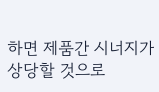하면 제품간 시너지가 상당할 것으로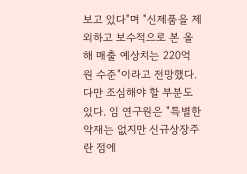보고 있다"며 "신제품을 제외하고 보수적으로 본 올해 매출 예상치는 220억 원 수준"이라고 전망했다.
다만 조심해야 할 부분도 있다. 임 연구원은 "특별한 악재는 없지만 신규상장주란 점에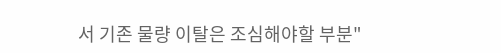서 기존 물량 이탈은 조심해야할 부분"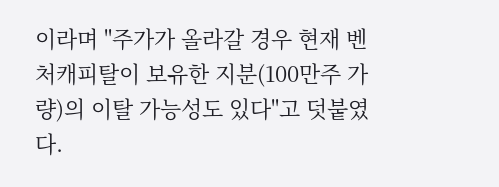이라며 "주가가 올라갈 경우 현재 벤처캐피탈이 보유한 지분(100만주 가량)의 이탈 가능성도 있다"고 덧붙였다.